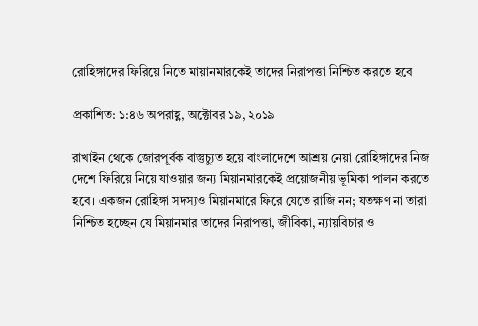রোহিঙ্গাদের ফিরিয়ে নিতে মায়ানমারকেই তাদের নিরাপত্তা নিশ্চিত করতে হবে

প্রকাশিত: ১:৪৬ অপরাহ্ণ, অক্টোবর ১৯, ২০১৯

রাখাইন থেকে জোরপূর্বক বাস্তুচ্যুত হয়ে বাংলাদেশে আশ্রয় নেয়া রোহিঙ্গাদের নিজ দেশে ফিরিয়ে নিয়ে যাওয়ার জন্য মিয়ানমারকেই প্রয়োজনীয় ভূমিকা পালন করতে হবে। একজন রোহিঙ্গা সদস্যও মিয়ানমারে ফিরে যেতে রাজি নন; যতক্ষণ না তারা নিশ্চিত হচ্ছেন যে মিয়ানমার তাদের নিরাপত্তা, জীবিকা, ন্যায়বিচার ও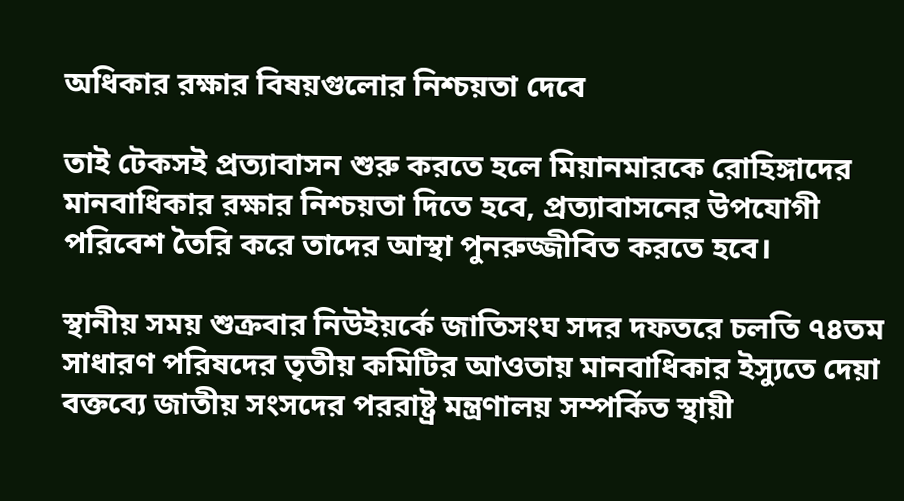অধিকার রক্ষার বিষয়গুলোর নিশ্চয়তা দেবে

তাই টেকসই প্রত্যাবাসন শুরু করতে হলে মিয়ানমারকে রোহিঙ্গাদের মানবাধিকার রক্ষার নিশ্চয়তা দিতে হবে, প্রত্যাবাসনের উপযোগী পরিবেশ তৈরি করে তাদের আস্থা পুনরুজ্জীবিত করতে হবে।

স্থানীয় সময় শুক্রবার নিউইয়র্কে জাতিসংঘ সদর দফতরে চলতি ৭৪তম সাধারণ পরিষদের তৃতীয় কমিটির আওতায় মানবাধিকার ইস্যুতে দেয়া বক্তব্যে জাতীয় সংসদের পররাষ্ট্র মন্ত্রণালয় সম্পর্কিত স্থায়ী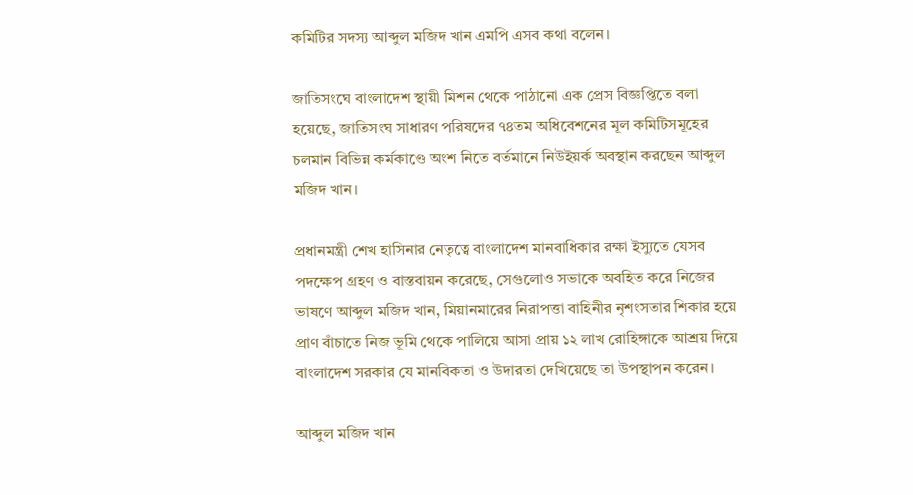কমিটির সদস্য আব্দুল মজিদ খান এমপি এসব কথা বলেন।

জাতিসংঘে বাংলাদেশ স্থায়ী মিশন থেকে পাঠানো এক প্রেস বিজ্ঞপ্তিতে বলা হয়েছে, জাতিসংঘ সাধারণ পরিষদের ৭৪তম অধিবেশনের মূল কমিটিসমূহের চলমান বিভিন্ন কর্মকাণ্ডে অংশ নিতে বর্তমানে নিউইয়র্ক অবস্থান করছেন আব্দুল মজিদ খান।

প্রধানমন্ত্রী শেখ হাসিনার নেতৃত্বে বাংলাদেশ মানবাধিকার রক্ষা ইস্যুতে যেসব পদক্ষেপ গ্রহণ ও বাস্তবায়ন করেছে, সেগুলোও সভাকে অবহিত করে নিজের ভাষণে আব্দুল মজিদ খান, মিয়ানমারের নিরাপত্তা বাহিনীর নৃশংসতার শিকার হয়ে প্রাণ বাঁচাতে নিজ ভূমি থেকে পালিয়ে আসা প্রায় ১২ লাখ রোহিঙ্গাকে আশ্রয় দিয়ে বাংলাদেশ সরকার যে মানবিকতা ও উদারতা দেখিয়েছে তা উপস্থাপন করেন।

আব্দুল মজিদ খান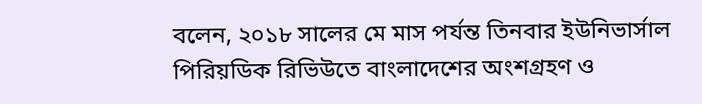বলেন, ২০১৮ সালের মে মাস পর্যন্ত তিনবার ইউনিভার্সাল পিরিয়ডিক রিভিউতে বাংলাদেশের অংশগ্রহণ ও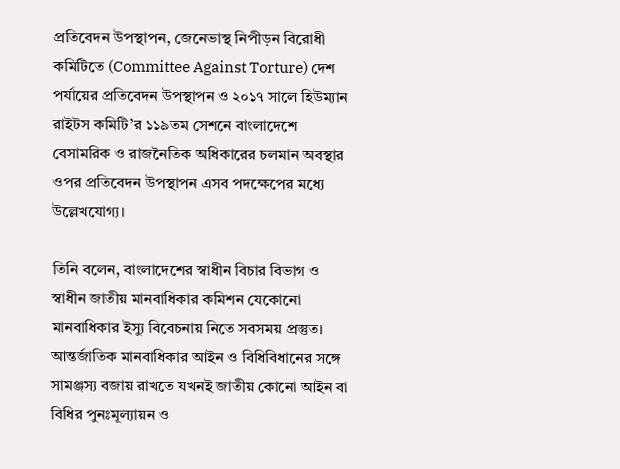প্রতিবেদন উপস্থাপন, জেনেভাস্থ নিপীড়ন বিরোধী কমিটিতে (Committee Against Torture) দেশ পর্যায়ের প্রতিবেদন উপস্থাপন ও ২০১৭ সালে হিউম্যান রাইটস কমিটি’র ১১৯তম সেশনে বাংলাদেশে বেসামরিক ও রাজনৈতিক অধিকারের চলমান অবস্থার ওপর প্রতিবেদন উপস্থাপন এসব পদক্ষেপের মধ্যে উল্লেখযোগ্য।

তিনি বলেন, বাংলাদেশের স্বাধীন বিচার বিভাগ ও স্বাধীন জাতীয় মানবাধিকার কমিশন যেকোনো মানবাধিকার ইস্যু বিবেচনায় নিতে সবসময় প্রস্তুত। আন্তর্জাতিক মানবাধিকার আইন ও বিধিবিধানের সঙ্গে সামঞ্জস্য বজায় রাখতে যখনই জাতীয় কোনো আইন বা বিধির পুনঃমূল্যায়ন ও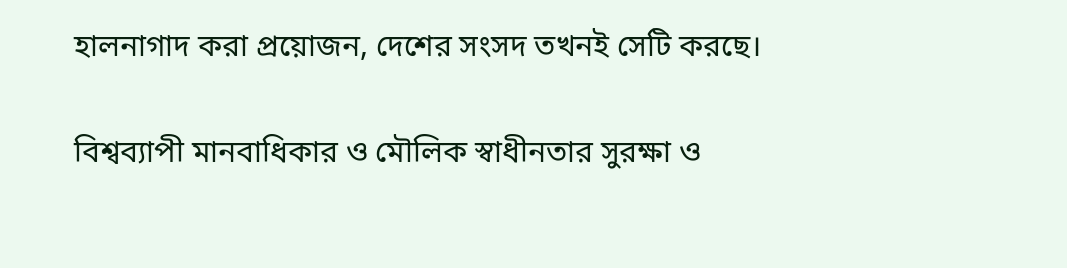হালনাগাদ করা প্রয়োজন, দেশের সংসদ তখনই সেটি করছে।

বিশ্বব্যাপী মানবাধিকার ও মৌলিক স্বাধীনতার সুরক্ষা ও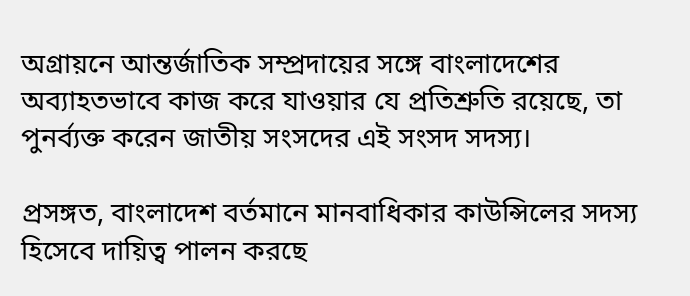অগ্রায়নে আন্তর্জাতিক সম্প্রদায়ের সঙ্গে বাংলাদেশের অব্যাহতভাবে কাজ করে যাওয়ার যে প্রতিশ্রুতি রয়েছে, তা পুনর্ব্যক্ত করেন জাতীয় সংসদের এই সংসদ সদস্য।

প্রসঙ্গত, বাংলাদেশ বর্তমানে মানবাধিকার কাউন্সিলের সদস্য হিসেবে দায়িত্ব পালন করছে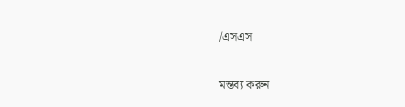/এসএস

মন্তব্য করুন